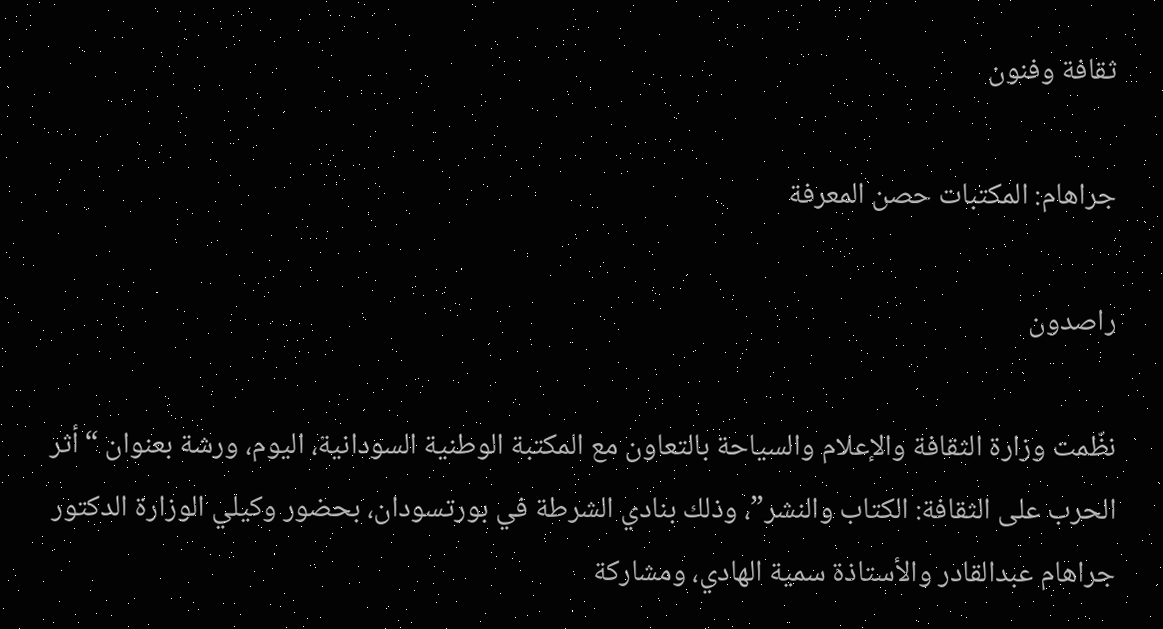ثقافة وفنون

جراهام: المكتبات حصن المعرفة

راصدون

نظّمت وزارة الثقافة والإعلام والسياحة بالتعاون مع المكتبة الوطنية السودانية، اليوم، ورشة بعنوان “أثر الحرب على الثقافة: الكتاب والنشر”، وذلك بنادي الشرطة في بورتسودان، بحضور وكيلي الوزارة الدكتور جراهام عبدالقادر والأستاذة سمية الهادي، ومشاركة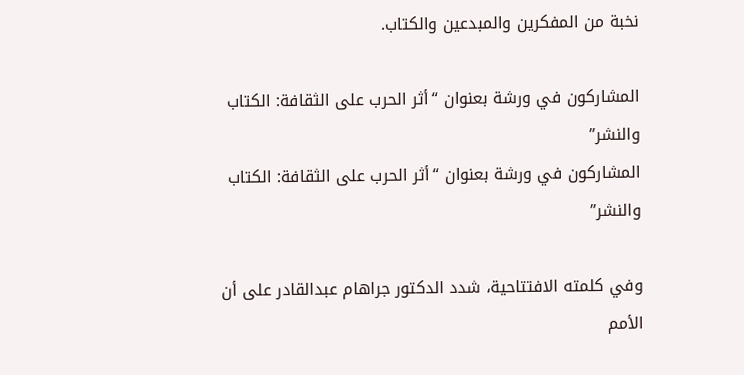نخبة من المفكرين والمبدعين والكتاب.

المشاركون في ورشة بعنوان “أثر الحرب على الثقافة: الكتاب والنشر”
المشاركون في ورشة بعنوان “أثر الحرب على الثقافة: الكتاب والنشر”

وفي كلمته الافتتاحية، شدد الدكتور جراهام عبدالقادر على أن الأمم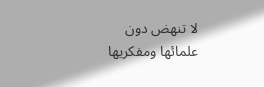لا تنهض دون علمائها ومفكريها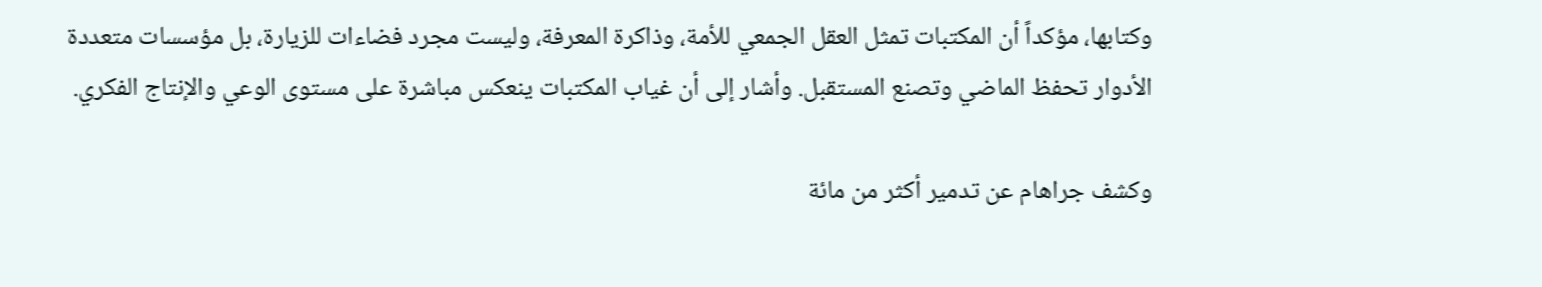وكتابها، مؤكداً أن المكتبات تمثل العقل الجمعي للأمة، وذاكرة المعرفة، وليست مجرد فضاءات للزيارة، بل مؤسسات متعددة الأدوار تحفظ الماضي وتصنع المستقبل. وأشار إلى أن غياب المكتبات ينعكس مباشرة على مستوى الوعي والإنتاج الفكري.

وكشف جراهام عن تدمير أكثر من مائة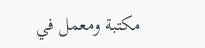مكتبة ومعمل في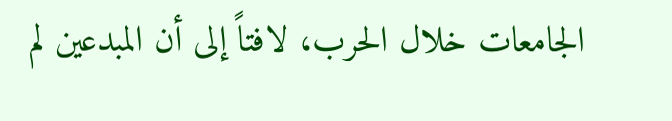الجامعات خلال الحرب، لافتاً إلى أن المبدعين لم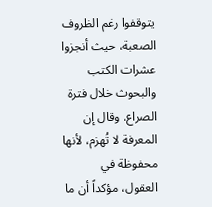يتوقفوا رغم الظروف الصعبة، حيث أنجزوا عشرات الكتب والبحوث خلال فترة الصراع. وقال إن المعرفة لا تُهزم، لأنها محفوظة في العقول، مؤكداً أن ما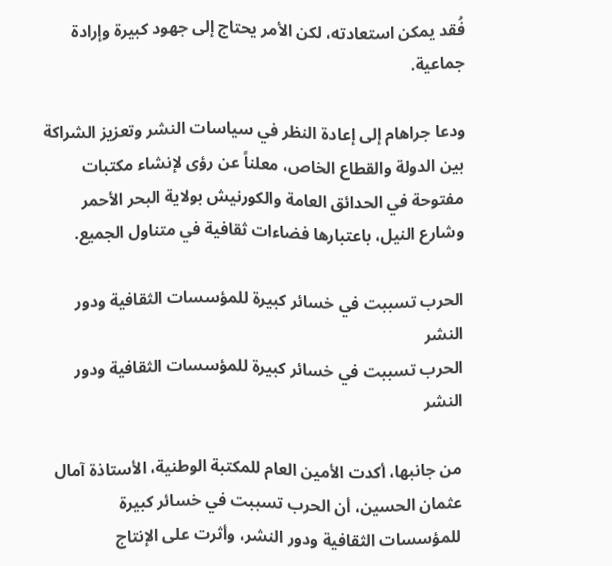فُقد يمكن استعادته، لكن الأمر يحتاج إلى جهود كبيرة وإرادة جماعية.

ودعا جراهام إلى إعادة النظر في سياسات النشر وتعزيز الشراكة بين الدولة والقطاع الخاص، معلناً عن رؤى لإنشاء مكتبات مفتوحة في الحدائق العامة والكورنيش بولاية البحر الأحمر وشارع النيل، باعتبارها فضاءات ثقافية في متناول الجميع.

الحرب تسببت في خسائر كبيرة للمؤسسات الثقافية ودور النشر
الحرب تسببت في خسائر كبيرة للمؤسسات الثقافية ودور النشر

من جانبها، أكدت الأمين العام للمكتبة الوطنية، الأستاذة آمال عثمان الحسين، أن الحرب تسببت في خسائر كبيرة للمؤسسات الثقافية ودور النشر، وأثرت على الإنتاج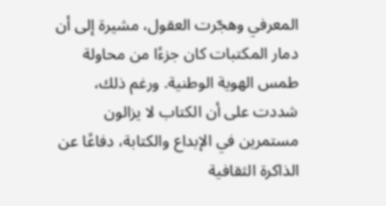المعرفي وهجّرت العقول، مشيرة إلى أن دمار المكتبات كان جزءًا من محاولة طمس الهوية الوطنية. ورغم ذلك، شددت على أن الكتاب لا يزالون مستمرين في الإبداع والكتابة، دفاعًا عن الذاكرة الثقافية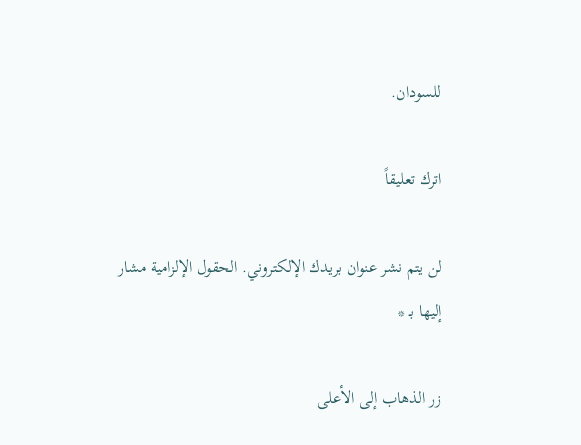للسودان.

اترك تعليقاً

لن يتم نشر عنوان بريدك الإلكتروني. الحقول الإلزامية مشار إليها بـ *

زر الذهاب إلى الأعلى